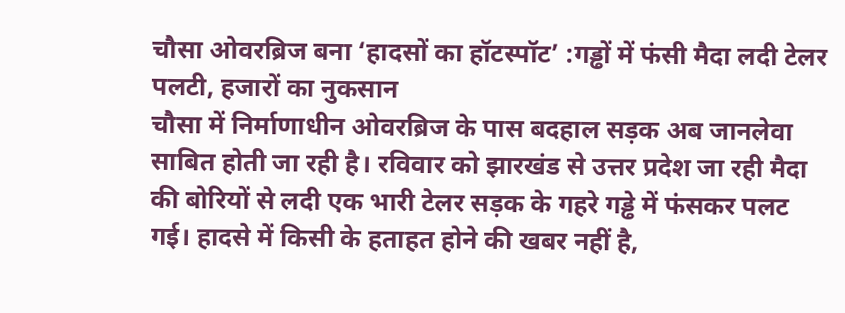चौसा ओवरब्रिज बना ‘हादसों का हॉटस्पॉट’ :गड्ढों में फंसी मैदा लदी टेलर पलटी, हजारों का नुकसान
चौसा में निर्माणाधीन ओवरब्रिज के पास बदहाल सड़क अब जानलेवा साबित होती जा रही है। रविवार को झारखंड से उत्तर प्रदेश जा रही मैदा की बोरियों से लदी एक भारी टेलर सड़क के गहरे गड्ढे में फंसकर पलट गई। हादसे में किसी के हताहत होने की खबर नहीं है,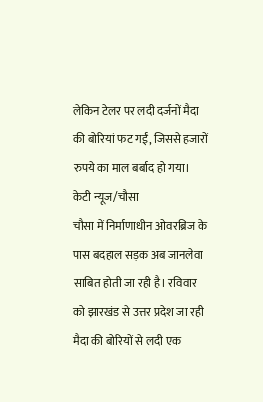लेकिन टेलर पर लदी दर्जनों मैदा की बोरियां फट गईं, जिससे हजारों रुपये का माल बर्बाद हो गया।
केटी न्यूज/चौसा
चौसा में निर्माणाधीन ओवरब्रिज के पास बदहाल सड़क अब जानलेवा साबित होती जा रही है। रविवार को झारखंड से उत्तर प्रदेश जा रही मैदा की बोरियों से लदी एक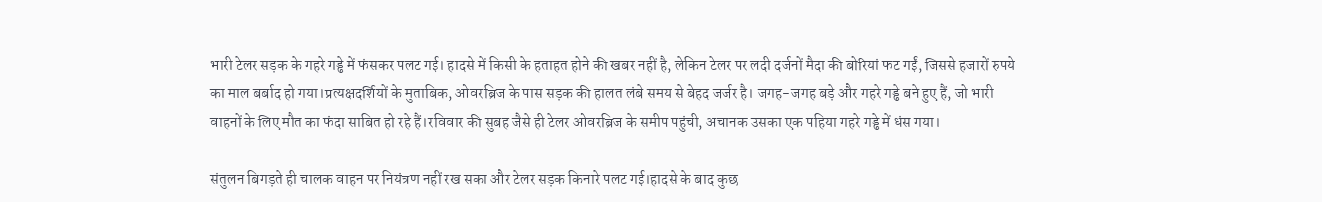भारी टेलर सड़क के गहरे गड्ढे में फंसकर पलट गई। हादसे में किसी के हताहत होने की खबर नहीं है, लेकिन टेलर पर लदी दर्जनों मैदा की बोरियां फट गईं, जिससे हजारों रुपये का माल बर्बाद हो गया।प्रत्यक्षदर्शियों के मुताबिक, ओवरब्रिज के पास सड़क की हालत लंबे समय से बेहद जर्जर है। जगह-जगह बड़े और गहरे गड्ढे बने हुए हैं, जो भारी वाहनों के लिए मौत का फंदा साबित हो रहे हैं।रविवार की सुबह जैसे ही टेलर ओवरब्रिज के समीप पहुंची, अचानक उसका एक पहिया गहरे गड्ढे में धंस गया।

संतुलन बिगड़ते ही चालक वाहन पर नियंत्रण नहीं रख सका और टेलर सड़क किनारे पलट गई।हादसे के बाद कुछ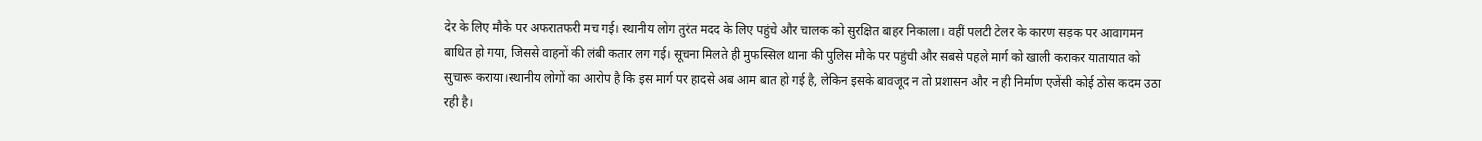देर के लिए मौके पर अफरातफरी मच गई। स्थानीय लोग तुरंत मदद के लिए पहुंचे और चालक को सुरक्षित बाहर निकाला। वहीं पलटी टेलर के कारण सड़क पर आवागमन बाधित हो गया, जिससे वाहनों की लंबी कतार लग गई। सूचना मिलते ही मुफस्सिल थाना की पुलिस मौके पर पहुंची और सबसे पहले मार्ग को खाली कराकर यातायात को सुचारू कराया।स्थानीय लोगों का आरोप है कि इस मार्ग पर हादसे अब आम बात हो गई है, लेकिन इसके बावजूद न तो प्रशासन और न ही निर्माण एजेंसी कोई ठोस कदम उठा रही है।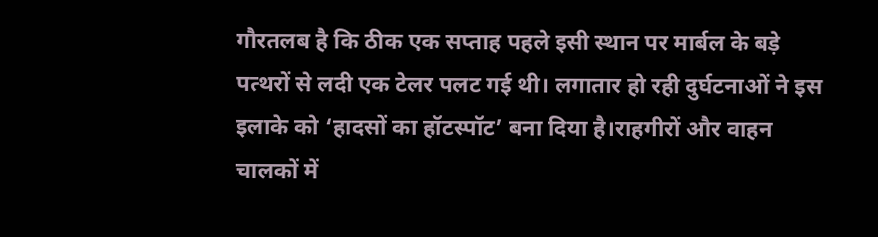गौरतलब है कि ठीक एक सप्ताह पहले इसी स्थान पर मार्बल के बड़े पत्थरों से लदी एक टेलर पलट गई थी। लगातार हो रही दुर्घटनाओं ने इस इलाके को ‘हादसों का हॉटस्पॉट’ बना दिया है।राहगीरों और वाहन चालकों में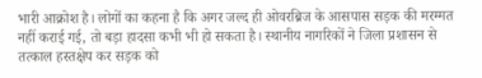भारी आक्रोश है। लोगों का कहना है कि अगर जल्द ही ओवरब्रिज के आसपास सड़क की मरम्मत नहीं कराई गई, तो बड़ा हादसा कभी भी हो सकता है। स्थानीय नागरिकों ने जिला प्रशासन से तत्काल हस्तक्षेप कर सड़क को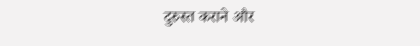दुरुस्त कराने और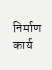निर्माण कार्य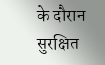के दौरान सुरक्षित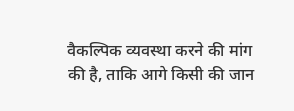वैकल्पिक व्यवस्था करने की मांग की है, ताकि आगे किसी की जान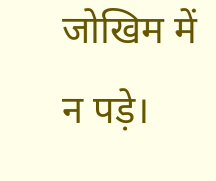जोखिम में न पड़े।